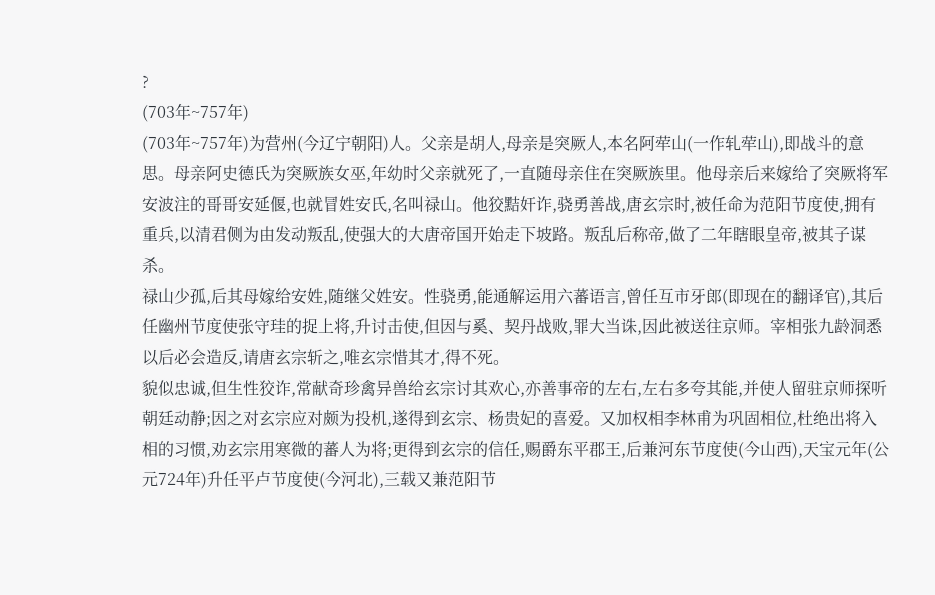?
(703年~757年)
(703年~757年)为营州(今辽宁朝阳)人。父亲是胡人,母亲是突厥人,本名阿荦山(一作轧荦山),即战斗的意思。母亲阿史德氏为突厥族女巫,年幼时父亲就死了,一直随母亲住在突厥族里。他母亲后来嫁给了突厥将军安波注的哥哥安延偃,也就冒姓安氏,名叫禄山。他狡黠奸诈,骁勇善战,唐玄宗时,被任命为范阳节度使,拥有重兵,以清君侧为由发动叛乱,使强大的大唐帝国开始走下坡路。叛乱后称帝,做了二年瞎眼皇帝,被其子谋杀。
禄山少孤,后其母嫁给安姓,随继父姓安。性骁勇,能通解运用六蕃语言,曾任互市牙郎(即现在的翻译官),其后任幽州节度使张守珪的捉上将,升讨击使,但因与奚、契丹战败,罪大当诛,因此被送往京师。宰相张九龄洞悉以后必会造反,请唐玄宗斩之,唯玄宗惜其才,得不死。
貌似忠诚,但生性狡诈,常献奇珍禽异兽给玄宗讨其欢心,亦善事帝的左右,左右多夸其能,并使人留驻京师探听朝廷动静;因之对玄宗应对颇为投机,遂得到玄宗、杨贵妃的喜爱。又加权相李林甫为巩固相位,杜绝出将入相的习惯,劝玄宗用寒微的蕃人为将;更得到玄宗的信任,赐爵东平郡王,后兼河东节度使(今山西),天宝元年(公元724年)升任平卢节度使(今河北),三载又兼范阳节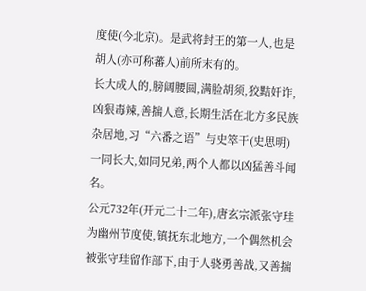度使(今北京)。是武将封王的第一人,也是胡人(亦可称蕃人)前所末有的。
长大成人的,膀阔腰圆,满脸胡须,狡黠奸诈,凶狠毒辣,善揣人意,长期生活在北方多民族杂居地,习“六番之语”与史箤干(史思明)一同长大,如同兄弟,两个人都以凶猛善斗闻名。
公元732年(开元二十二年),唐玄宗派张守珪为幽州节度使,镇抚东北地方,一个偶然机会被张守珪留作部下,由于人骁勇善战,又善揣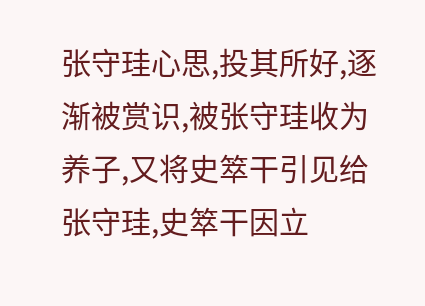张守珪心思,投其所好,逐渐被赏识,被张守珪收为养子,又将史箤干引见给张守珪,史箤干因立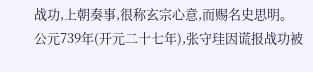战功,上朝奏事,很称玄宗心意,而赐名史思明。
公元739年(开元二十七年),张守珪因谎报战功被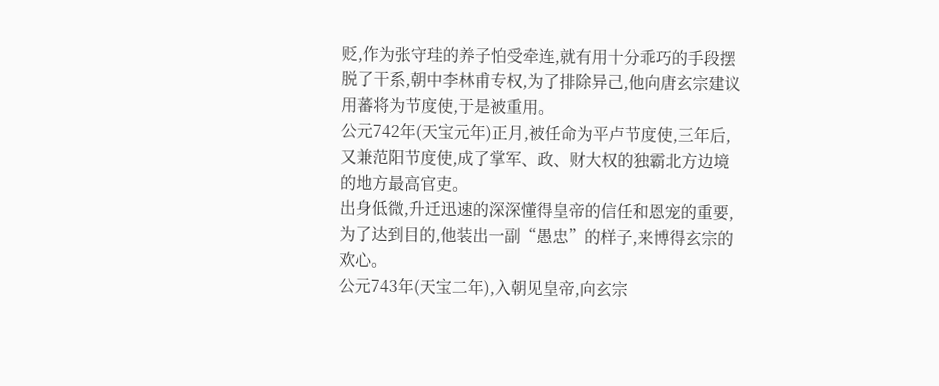贬,作为张守珪的养子怕受牵连,就有用十分乖巧的手段摆脱了干系,朝中李林甫专权,为了排除异己,他向唐玄宗建议用蕃将为节度使,于是被重用。
公元742年(天宝元年)正月,被任命为平卢节度使,三年后,又兼范阳节度使,成了掌军、政、财大权的独霸北方边境的地方最高官吏。
出身低微,升迁迅速的深深懂得皇帝的信任和恩宠的重要,为了达到目的,他装出一副“愚忠”的样子,来博得玄宗的欢心。
公元743年(天宝二年),入朝见皇帝,向玄宗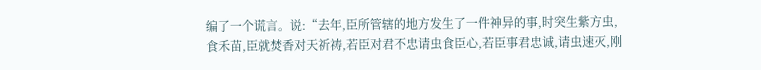编了一个谎言。说:“去年,臣所管辖的地方发生了一件神异的事,时突生紫方虫,食禾苗,臣就焚香对天祈祷,若臣对君不忠请虫食臣心,若臣事君忠诚,请虫速灭,刚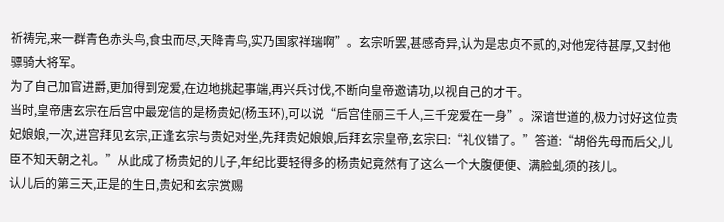祈祷完,来一群青色赤头鸟,食虫而尽,天降青鸟,实乃国家祥瑞啊”。玄宗听罢,甚感奇异,认为是忠贞不贰的,对他宠待甚厚,又封他骠骑大将军。
为了自己加官进爵,更加得到宠爱,在边地挑起事端,再兴兵讨伐,不断向皇帝邀请功,以视自己的才干。
当时,皇帝唐玄宗在后宫中最宠信的是杨贵妃(杨玉环),可以说“后宫佳丽三千人,三千宠爱在一身”。深谙世道的,极力讨好这位贵妃娘娘,一次,进宫拜见玄宗,正逢玄宗与贵妃对坐,先拜贵妃娘娘,后拜玄宗皇帝,玄宗曰:“礼仪错了。”答道:“胡俗先母而后父,儿臣不知天朝之礼。”从此成了杨贵妃的儿子,年纪比要轻得多的杨贵妃竟然有了这么一个大腹便便、满脸虬须的孩儿。
认儿后的第三天,正是的生日,贵妃和玄宗赏赐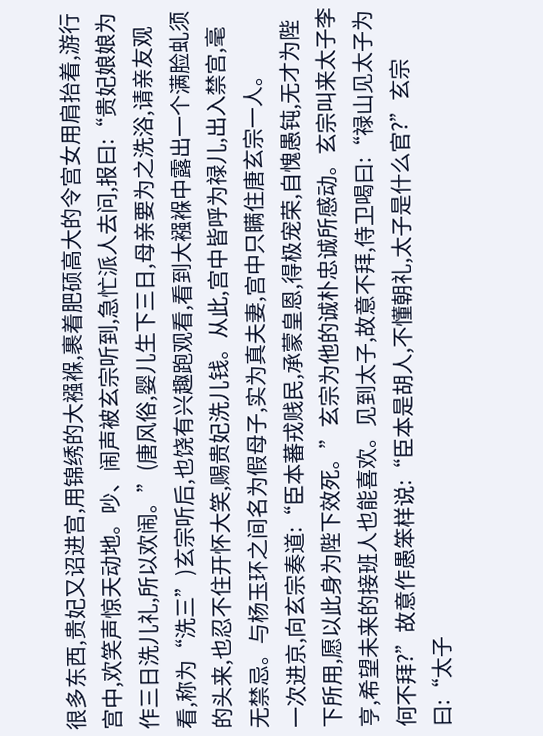很多东西,贵妃又诏进宫,用锦绣的大襁褓,裹着肥硕高大的令宫女用肩抬着,游行宫中,欢笑声惊天动地。吵、闹声被玄宗听到,急忙派人去问,报曰:“贵妃娘娘为作三日洗儿礼,所以欢闹。”(唐风俗,婴儿生下三日,母亲要为之洗浴,请亲友观看,称为“洗三”)玄宗听后,也饶有兴趣跑观看,看到大襁褓中露出一个满脸虬须的头来,也忍不住开怀大笑,赐贵妃洗儿钱。从此,宫中皆呼为禄儿,出入禁宫,毫无禁忌。与杨玉环之间名为假母子,实为真夫妻,宫中只瞒住唐玄宗一人。
一次进京,向玄宗奏道:“臣本蕃戎贱民,承蒙皇恩,得极宠荣,自愧愚钝,无才为陛下所用,愿以此身为陛下效死。”玄宗为他的诚朴忠诚所感动。玄宗叫来太子李亨,希望未来的接班人也能喜欢。见到太子,故意不拜,侍卫喝曰:“禄山见太子为何不拜?”故意作愚笨样说:“臣本是胡人,不懂朝礼,太子是什么官?”玄宗曰:“太子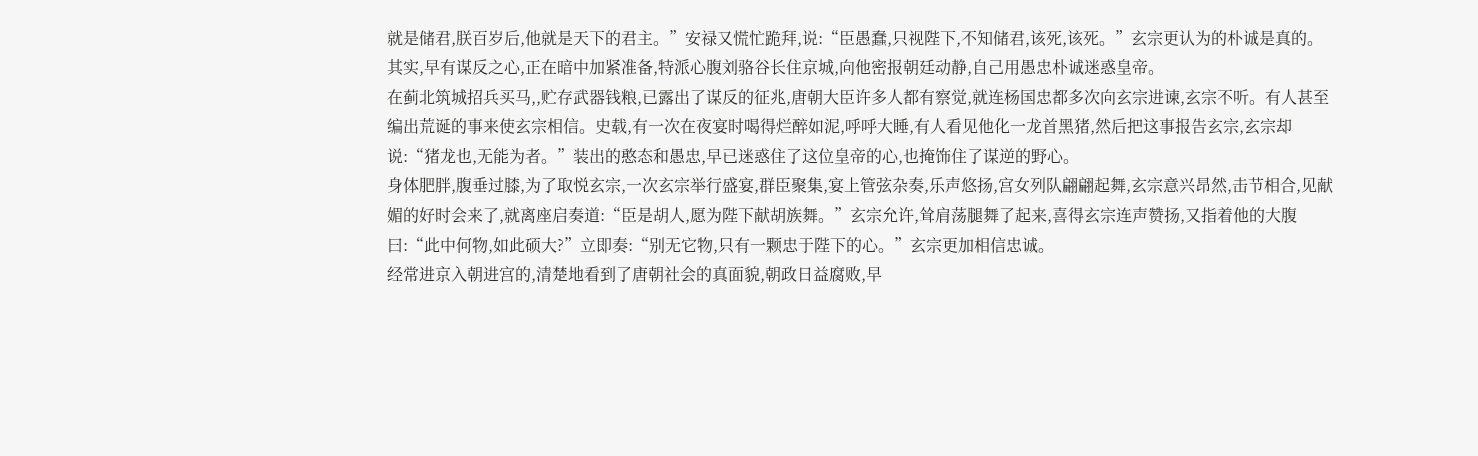就是储君,朕百岁后,他就是天下的君主。”安禄又慌忙跪拜,说:“臣愚蠢,只视陛下,不知储君,该死,该死。”玄宗更认为的朴诚是真的。
其实,早有谋反之心,正在暗中加紧准备,特派心腹刘骆谷长住京城,向他密报朝廷动静,自己用愚忠朴诚迷惑皇帝。
在蓟北筑城招兵买马,,贮存武器钱粮,已露出了谋反的征兆,唐朝大臣许多人都有察觉,就连杨国忠都多次向玄宗进谏,玄宗不听。有人甚至编出荒诞的事来使玄宗相信。史载,有一次在夜宴时喝得烂醉如泥,呼呼大睡,有人看见他化一龙首黑猪,然后把这事报告玄宗,玄宗却说:“猪龙也,无能为者。”装出的憨态和愚忠,早已迷惑住了这位皇帝的心,也掩饰住了谋逆的野心。
身体肥胖,腹垂过膝,为了取悦玄宗,一次玄宗举行盛宴,群臣聚集,宴上管弦杂奏,乐声悠扬,宫女列队翩翩起舞,玄宗意兴昂然,击节相合,见献媚的好时会来了,就离座启奏道:“臣是胡人,愿为陛下献胡族舞。”玄宗允许,耸肩荡腿舞了起来,喜得玄宗连声赞扬,又指着他的大腹曰:“此中何物,如此硕大?”立即奏:“别无它物,只有一颗忠于陛下的心。”玄宗更加相信忠诚。
经常进京入朝进宫的,清楚地看到了唐朝社会的真面貌,朝政日益腐败,早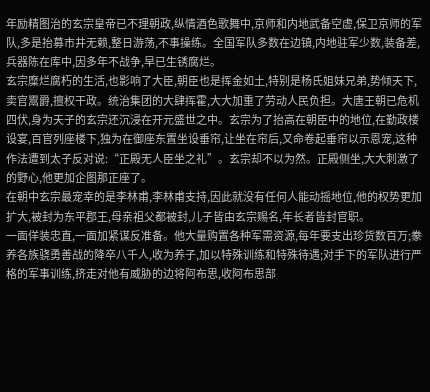年励精图治的玄宗皇帝已不理朝政,纵情酒色歌舞中,京师和内地武备空虚,保卫京师的军队,多是抬募市井无赖,整日游荡,不事操练。全国军队多数在边镇,内地驻军少数,装备差,兵器陈在库中,因多年不战争,早已生锈腐烂。
玄宗糜烂腐朽的生活,也影响了大臣,朝臣也是挥金如土,特别是杨氏姐妹兄弟,势倾天下,卖官鬻爵,擅权干政。统治集团的大肆挥霍,大大加重了劳动人民负担。大唐王朝已危机四伏,身为天子的玄宗还沉浸在开元盛世之中。玄宗为了抬高在朝臣中的地位,在勤政楼设宴,百官列座楼下,独为在御座东置坐设垂帘,让坐在帘后,又命卷起垂帘以示恩宠,这种作法遭到太子反对说:“正殿无人臣坐之礼”。玄宗却不以为然。正殿侧坐,大大刺激了的野心,他更加企图那正座了。
在朝中玄宗最宠幸的是李林甫,李林甫支持,因此就没有任何人能动摇地位,他的权势更加扩大,被封为东平郡王,母亲祖父都被封,儿子皆由玄宗赐名,年长者皆封官职。
一面佯装忠直,一面加紧谋反准备。他大量购置各种军需资源,每年要支出珍货数百万;豢养各族骁勇善战的降卒八千人,收为养子,加以特殊训练和特殊待遇;对手下的军队进行严格的军事训练,挤走对他有威胁的边将阿布思,收阿布思部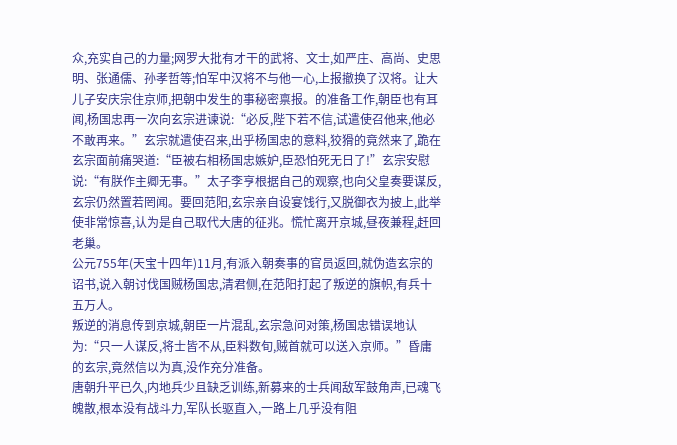众,充实自己的力量;网罗大批有才干的武将、文士,如严庄、高尚、史思明、张通儒、孙孝哲等;怕军中汉将不与他一心,上报撤换了汉将。让大儿子安庆宗住京师,把朝中发生的事秘密禀报。的准备工作,朝臣也有耳闻,杨国忠再一次向玄宗进谏说:“必反,陛下若不信,试遣使召他来,他必不敢再来。”玄宗就遣使召来,出乎杨国忠的意料,狡猾的竟然来了,跪在玄宗面前痛哭道:“臣被右相杨国忠嫉妒,臣恐怕死无日了!”玄宗安慰说:“有朕作主卿无事。”太子李亨根据自己的观察,也向父皇奏要谋反,玄宗仍然置若罔闻。要回范阳,玄宗亲自设宴饯行,又脱御衣为披上,此举使非常惊喜,认为是自己取代大唐的征兆。慌忙离开京城,昼夜兼程,赶回老巢。
公元755年(天宝十四年)11月,有派入朝奏事的官员返回,就伪造玄宗的诏书,说入朝讨伐国贼杨国忠,清君侧,在范阳打起了叛逆的旗帜,有兵十五万人。
叛逆的消息传到京城,朝臣一片混乱,玄宗急问对策,杨国忠错误地认为:“只一人谋反,将士皆不从,臣料数旬,贼首就可以送入京师。”昏庸的玄宗,竟然信以为真,没作充分准备。
唐朝升平已久,内地兵少且缺乏训练,新募来的士兵闻敌军鼓角声,已魂飞魄散,根本没有战斗力,军队长驱直入,一路上几乎没有阻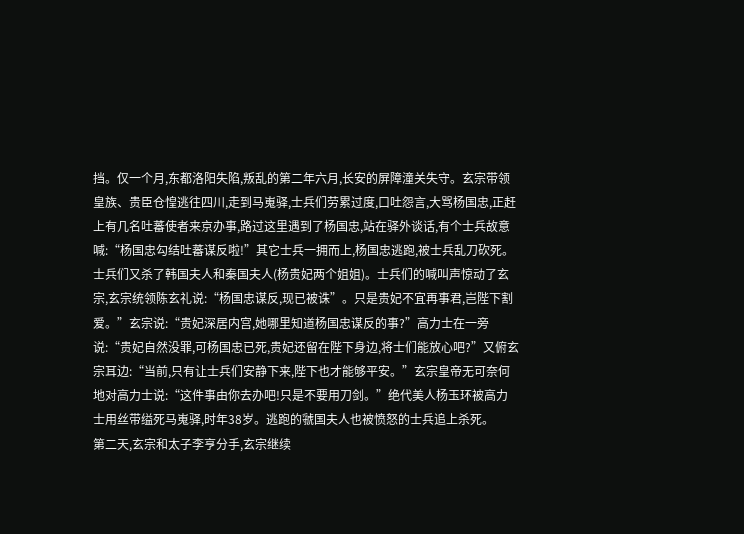挡。仅一个月,东都洛阳失陷,叛乱的第二年六月,长安的屏障潼关失守。玄宗带领皇族、贵臣仓惶逃往四川,走到马嵬驿,士兵们劳累过度,口吐怨言,大骂杨国忠,正赶上有几名吐蕃使者来京办事,路过这里遇到了杨国忠,站在驿外谈话,有个士兵故意喊:“杨国忠勾结吐蕃谋反啦!”其它士兵一拥而上,杨国忠逃跑,被士兵乱刀砍死。士兵们又杀了韩国夫人和秦国夫人(杨贵妃两个姐姐)。士兵们的喊叫声惊动了玄宗,玄宗统领陈玄礼说:“杨国忠谋反,现已被诛”。只是贵妃不宜再事君,岂陛下割爱。”玄宗说:“贵妃深居内宫,她哪里知道杨国忠谋反的事?”高力士在一旁说:“贵妃自然没罪,可杨国忠已死,贵妃还留在陛下身边,将士们能放心吧?”又俯玄宗耳边:“当前,只有让士兵们安静下来,陛下也才能够平安。”玄宗皇帝无可奈何地对高力士说:“这件事由你去办吧!只是不要用刀剑。”绝代美人杨玉环被高力士用丝带缢死马嵬驿,时年38岁。逃跑的虢国夫人也被愤怒的士兵追上杀死。
第二天,玄宗和太子李亨分手,玄宗继续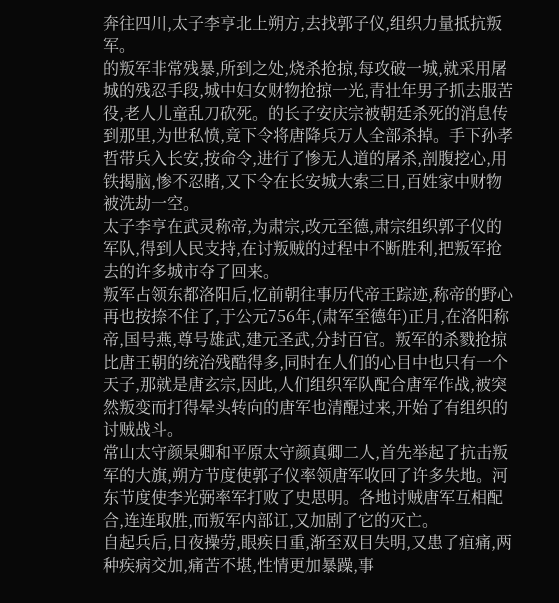奔往四川,太子李亨北上朔方,去找郭子仪,组织力量抵抗叛军。
的叛军非常残暴,所到之处,烧杀抢掠,每攻破一城,就采用屠城的残忍手段,城中妇女财物抢掠一光,青壮年男子抓去服苦役,老人儿童乱刀砍死。的长子安庆宗被朝廷杀死的消息传到那里,为世私愤,竟下令将唐降兵万人全部杀掉。手下孙孝哲带兵入长安,按命令,进行了惨无人道的屠杀,剖腹挖心,用铁揭脑,惨不忍睹,又下令在长安城大索三日,百姓家中财物被洗劫一空。
太子李亨在武灵称帝,为肃宗,改元至德,肃宗组织郭子仪的军队,得到人民支持,在讨叛贼的过程中不断胜利,把叛军抢去的许多城市夺了回来。
叛军占领东都洛阳后,忆前朝往事历代帝王踪迹,称帝的野心再也按捺不住了,于公元756年,(肃军至德年)正月,在洛阳称帝,国号燕,尊号雄武,建元圣武,分封百官。叛军的杀戮抢掠比唐王朝的统治残酷得多,同时在人们的心目中也只有一个天子,那就是唐玄宗,因此,人们组织军队配合唐军作战,被突然叛变而打得晕头转向的唐军也清醒过来,开始了有组织的讨贼战斗。
常山太守颜杲卿和平原太守颜真卿二人,首先举起了抗击叛军的大旗,朔方节度使郭子仪率领唐军收回了许多失地。河东节度使李光弼率军打败了史思明。各地讨贼唐军互相配合,连连取胜,而叛军内部讧,又加剧了它的灭亡。
自起兵后,日夜操劳,眼疾日重,渐至双目失明,又患了疽痛,两种疾病交加,痛苦不堪,性情更加暴躁,事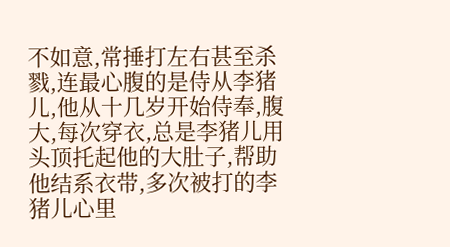不如意,常捶打左右甚至杀戮,连最心腹的是侍从李猪儿,他从十几岁开始侍奉,腹大,每次穿衣,总是李猪儿用头顶托起他的大肚子,帮助他结系衣带,多次被打的李猪儿心里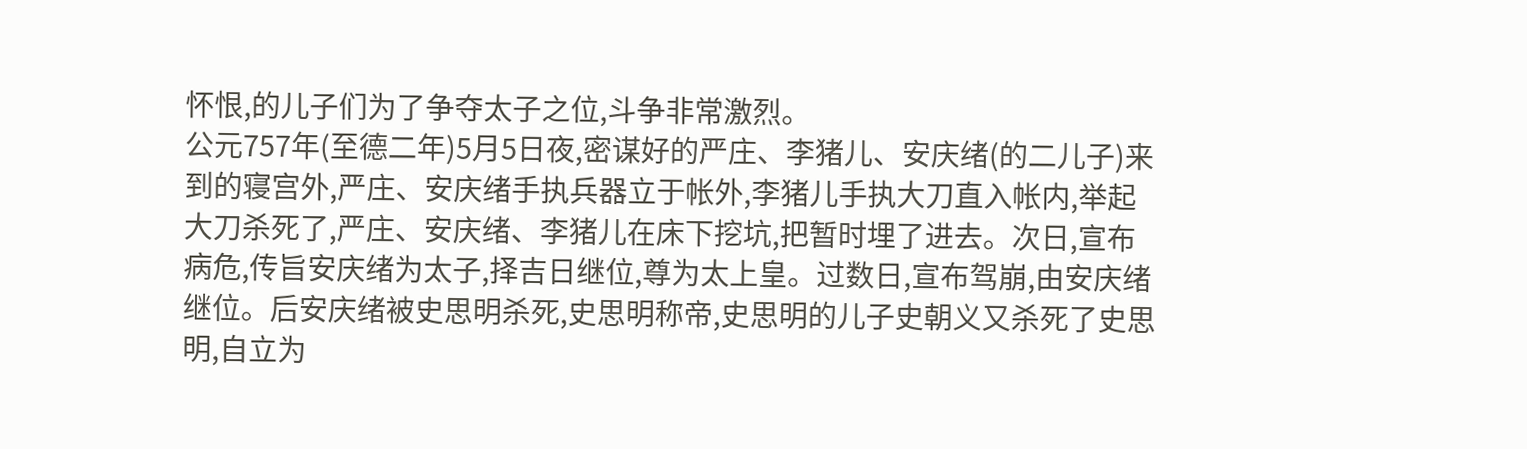怀恨,的儿子们为了争夺太子之位,斗争非常激烈。
公元757年(至德二年)5月5日夜,密谋好的严庄、李猪儿、安庆绪(的二儿子)来到的寝宫外,严庄、安庆绪手执兵器立于帐外,李猪儿手执大刀直入帐内,举起大刀杀死了,严庄、安庆绪、李猪儿在床下挖坑,把暂时埋了进去。次日,宣布病危,传旨安庆绪为太子,择吉日继位,尊为太上皇。过数日,宣布驾崩,由安庆绪继位。后安庆绪被史思明杀死,史思明称帝,史思明的儿子史朝义又杀死了史思明,自立为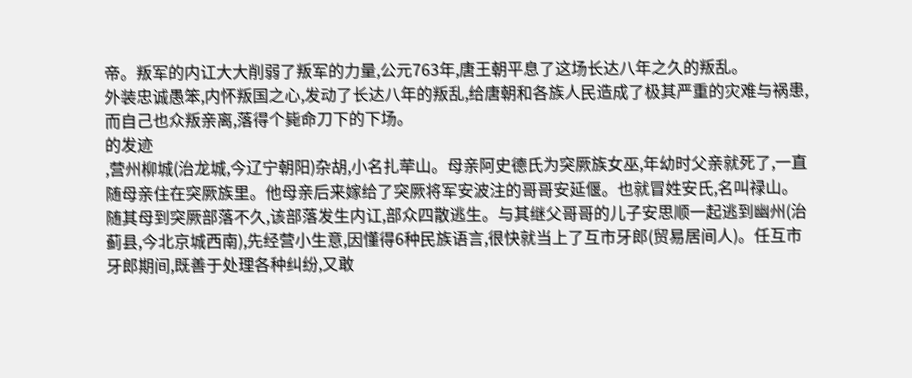帝。叛军的内讧大大削弱了叛军的力量,公元763年,唐王朝平息了这场长达八年之久的叛乱。
外装忠诚愚笨,内怀叛国之心,发动了长达八年的叛乱,给唐朝和各族人民造成了极其严重的灾难与祸患,而自己也众叛亲离,落得个毙命刀下的下场。
的发迹
,营州柳城(治龙城,今辽宁朝阳)杂胡,小名扎荦山。母亲阿史德氏为突厥族女巫,年幼时父亲就死了,一直随母亲住在突厥族里。他母亲后来嫁给了突厥将军安波注的哥哥安延偃。也就冒姓安氏,名叫禄山。
随其母到突厥部落不久,该部落发生内讧,部众四散逃生。与其继父哥哥的儿子安思顺一起逃到幽州(治蓟县,今北京城西南),先经营小生意,因懂得6种民族语言,很快就当上了互市牙郎(贸易居间人)。任互市牙郎期间,既善于处理各种纠纷,又敢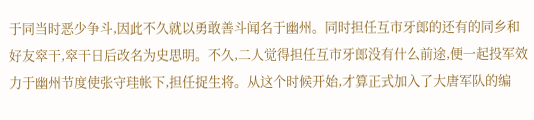于同当时恶少争斗,因此不久就以勇敢善斗闻名于幽州。同时担任互市牙郎的还有的同乡和好友窣干,窣干日后改名为史思明。不久,二人觉得担任互市牙郎没有什么前途,便一起投军效力于幽州节度使张守珪帐下,担任捉生将。从这个时候开始,才算正式加入了大唐军队的编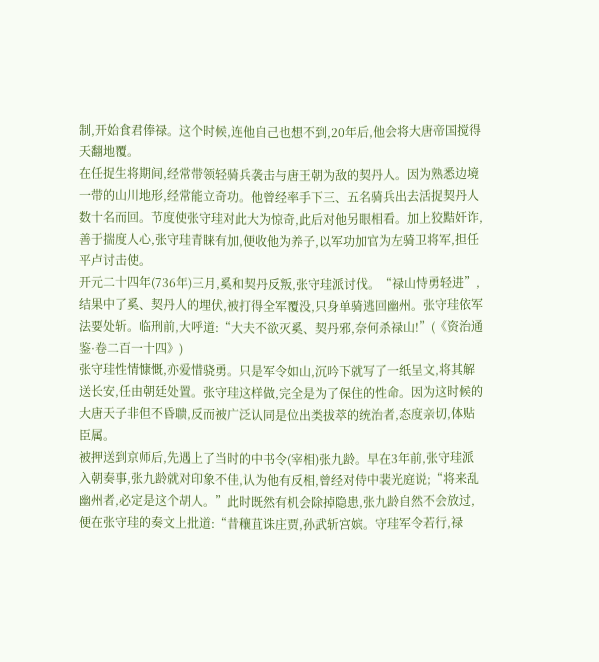制,开始食君俸禄。这个时候,连他自己也想不到,20年后,他会将大唐帝国搅得天翻地覆。
在任捉生将期间,经常带领轻骑兵袭击与唐王朝为敌的契丹人。因为熟悉边境一带的山川地形,经常能立奇功。他曾经率手下三、五名骑兵出去活捉契丹人数十名而回。节度使张守珪对此大为惊奇,此后对他另眼相看。加上狡黠奸诈,善于揣度人心,张守珪青睐有加,便收他为养子,以军功加官为左骑卫将军,担任平卢讨击使。
开元二十四年(736年)三月,奚和契丹反叛,张守珪派讨伐。“禄山恃勇轻进”,结果中了奚、契丹人的埋伏,被打得全军覆没,只身单骑逃回幽州。张守珪依军法要处斩。临刑前,大呼道:“大夫不欲灭奚、契丹邪,奈何杀禄山!”(《资治通鉴·卷二百一十四》)
张守珪性情慷慨,亦爱惜骁勇。只是军令如山,沉吟下就写了一纸呈文,将其解送长安,任由朝廷处置。张守珪这样做,完全是为了保住的性命。因为这时候的大唐天子非但不昏聩,反而被广泛认同是位出类拔萃的统治者,态度亲切,体贴臣属。
被押送到京师后,先遇上了当时的中书令(宰相)张九龄。早在3年前,张守珪派入朝奏事,张九龄就对印象不佳,认为他有反相,曾经对侍中裴光庭说;“将来乱幽州者,必定是这个胡人。”此时既然有机会除掉隐患,张九龄自然不会放过,便在张守珪的奏文上批道:“昔穰苴诛庄贾,孙武斩宫嫔。守珪军令若行,禄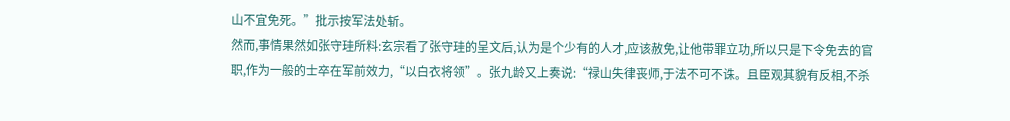山不宜免死。”批示按军法处斩。
然而,事情果然如张守珪所料:玄宗看了张守珪的呈文后,认为是个少有的人才,应该赦免,让他带罪立功,所以只是下令免去的官职,作为一般的士卒在军前效力,“以白衣将领”。张九龄又上奏说:“禄山失律丧师,于法不可不诛。且臣观其貌有反相,不杀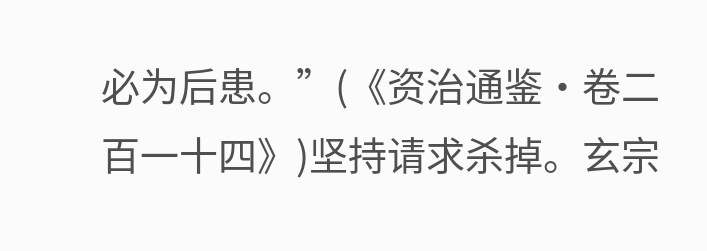必为后患。”(《资治通鉴·卷二百一十四》)坚持请求杀掉。玄宗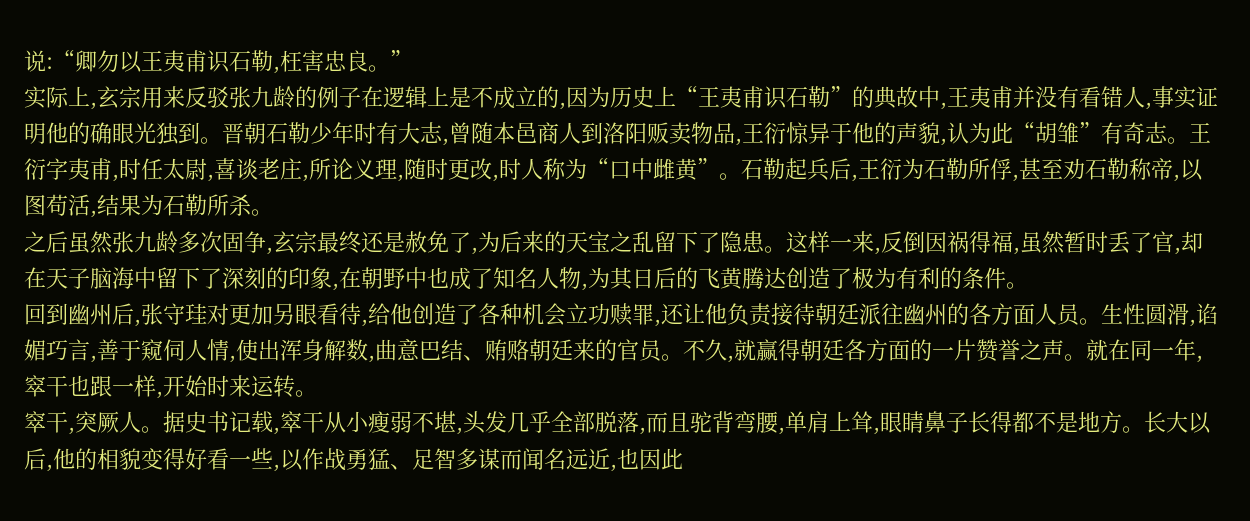说:“卿勿以王夷甫识石勒,枉害忠良。”
实际上,玄宗用来反驳张九龄的例子在逻辑上是不成立的,因为历史上“王夷甫识石勒”的典故中,王夷甫并没有看错人,事实证明他的确眼光独到。晋朝石勒少年时有大志,曾随本邑商人到洛阳贩卖物品,王衍惊异于他的声貌,认为此“胡雏”有奇志。王衍字夷甫,时任太尉,喜谈老庄,所论义理,随时更改,时人称为“口中雌黄”。石勒起兵后,王衍为石勒所俘,甚至劝石勒称帝,以图苟活,结果为石勒所杀。
之后虽然张九龄多次固争,玄宗最终还是赦免了,为后来的天宝之乱留下了隐患。这样一来,反倒因祸得福,虽然暂时丢了官,却在天子脑海中留下了深刻的印象,在朝野中也成了知名人物,为其日后的飞黄腾达创造了极为有利的条件。
回到幽州后,张守珪对更加另眼看待,给他创造了各种机会立功赎罪,还让他负责接待朝廷派往幽州的各方面人员。生性圆滑,谄媚巧言,善于窥伺人情,使出浑身解数,曲意巴结、贿赂朝廷来的官员。不久,就赢得朝廷各方面的一片赞誉之声。就在同一年,窣干也跟一样,开始时来运转。
窣干,突厥人。据史书记载,窣干从小瘦弱不堪,头发几乎全部脱落,而且驼背弯腰,单肩上耸,眼睛鼻子长得都不是地方。长大以后,他的相貌变得好看一些,以作战勇猛、足智多谋而闻名远近,也因此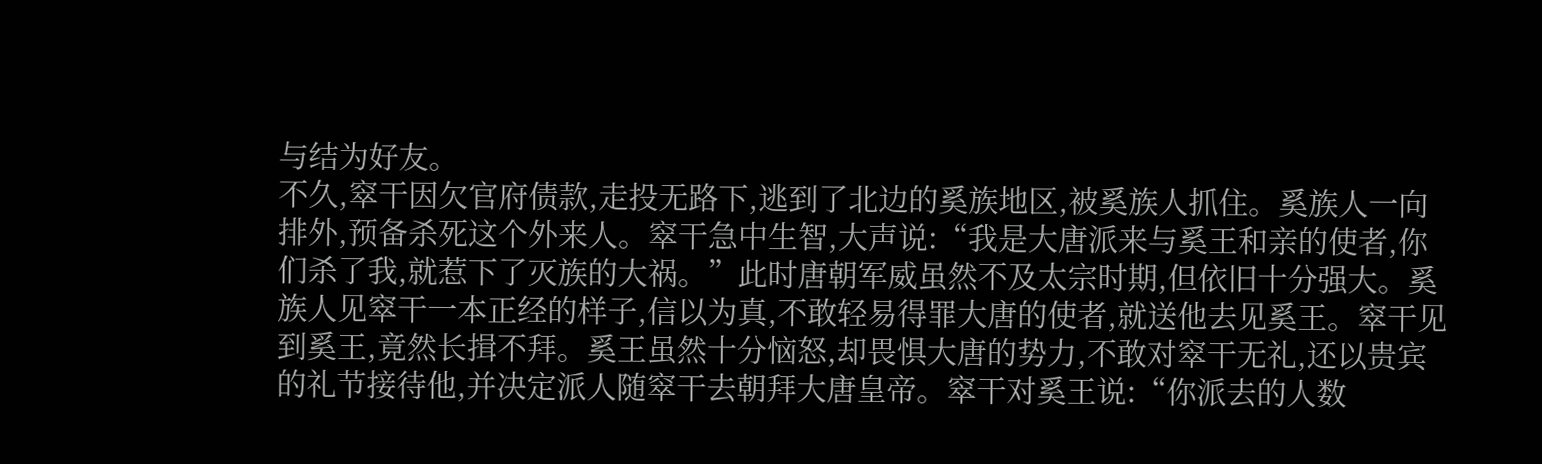与结为好友。
不久,窣干因欠官府债款,走投无路下,逃到了北边的奚族地区,被奚族人抓住。奚族人一向排外,预备杀死这个外来人。窣干急中生智,大声说:“我是大唐派来与奚王和亲的使者,你们杀了我,就惹下了灭族的大祸。”此时唐朝军威虽然不及太宗时期,但依旧十分强大。奚族人见窣干一本正经的样子,信以为真,不敢轻易得罪大唐的使者,就送他去见奚王。窣干见到奚王,竟然长揖不拜。奚王虽然十分恼怒,却畏惧大唐的势力,不敢对窣干无礼,还以贵宾的礼节接待他,并决定派人随窣干去朝拜大唐皇帝。窣干对奚王说:“你派去的人数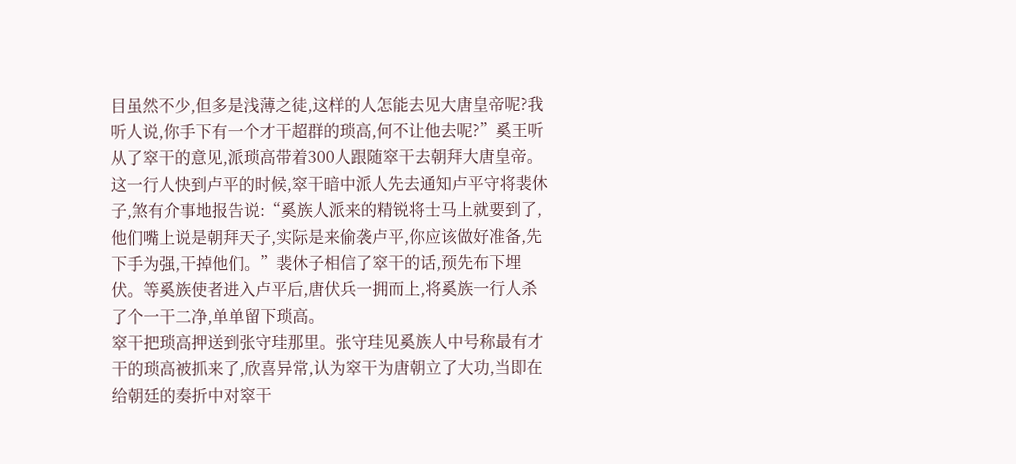目虽然不少,但多是浅薄之徒,这样的人怎能去见大唐皇帝呢?我听人说,你手下有一个才干超群的琐高,何不让他去呢?”奚王听从了窣干的意见,派琐高带着300人跟随窣干去朝拜大唐皇帝。这一行人快到卢平的时候,窣干暗中派人先去通知卢平守将裴休子,煞有介事地报告说:“奚族人派来的精锐将士马上就要到了,他们嘴上说是朝拜天子,实际是来偷袭卢平,你应该做好准备,先下手为强,干掉他们。”裴休子相信了窣干的话,预先布下埋伏。等奚族使者进入卢平后,唐伏兵一拥而上,将奚族一行人杀了个一干二净,单单留下琐高。
窣干把琐高押送到张守珪那里。张守珪见奚族人中号称最有才干的琐高被抓来了,欣喜异常,认为窣干为唐朝立了大功,当即在给朝廷的奏折中对窣干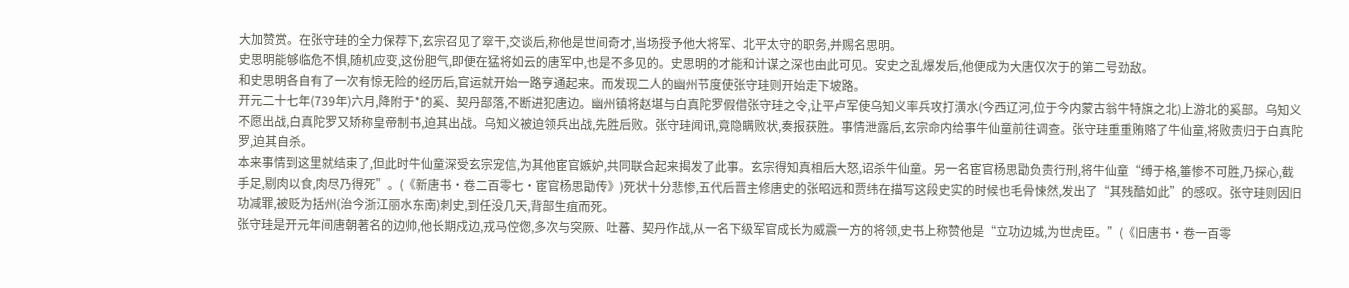大加赞赏。在张守珪的全力保荐下,玄宗召见了窣干,交谈后,称他是世间奇才,当场授予他大将军、北平太守的职务,并赐名思明。
史思明能够临危不惧,随机应变,这份胆气,即便在猛将如云的唐军中,也是不多见的。史思明的才能和计谋之深也由此可见。安史之乱爆发后,他便成为大唐仅次于的第二号劲敌。
和史思明各自有了一次有惊无险的经历后,官运就开始一路亨通起来。而发现二人的幽州节度使张守珪则开始走下坡路。
开元二十七年(739年)六月,降附于*的奚、契丹部落,不断进犯唐边。幽州镇将赵堪与白真陀罗假借张守珪之令,让平卢军使乌知义率兵攻打潢水(今西辽河,位于今内蒙古翁牛特旗之北)上游北的奚部。乌知义不愿出战,白真陀罗又矫称皇帝制书,迫其出战。乌知义被迫领兵出战,先胜后败。张守珪闻讯,竟隐瞒败状,奏报获胜。事情泄露后,玄宗命内给事牛仙童前往调查。张守珪重重贿赂了牛仙童,将败责归于白真陀罗,迫其自杀。
本来事情到这里就结束了,但此时牛仙童深受玄宗宠信,为其他宦官嫉妒,共同联合起来揭发了此事。玄宗得知真相后大怒,诏杀牛仙童。另一名宦官杨思勖负责行刑,将牛仙童“缚于格,箠惨不可胜,乃探心,截手足,剔肉以食,肉尽乃得死”。(《新唐书·卷二百零七·宦官杨思勖传》)死状十分悲惨,五代后晋主修唐史的张昭远和贾纬在描写这段史实的时候也毛骨悚然,发出了“其残酷如此”的感叹。张守珪则因旧功减罪,被贬为括州(治今浙江丽水东南)刺史,到任没几天,背部生疽而死。
张守珪是开元年间唐朝著名的边帅,他长期戍边,戎马倥偬,多次与突厥、吐蕃、契丹作战,从一名下级军官成长为威震一方的将领,史书上称赞他是“立功边城,为世虎臣。”(《旧唐书·卷一百零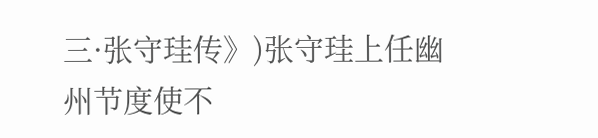三·张守珪传》)张守珪上任幽州节度使不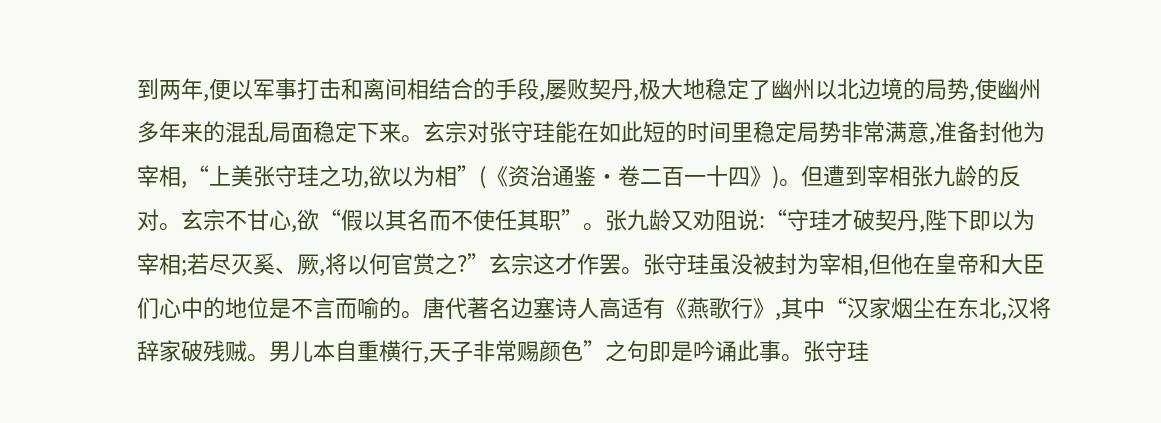到两年,便以军事打击和离间相结合的手段,屡败契丹,极大地稳定了幽州以北边境的局势,使幽州多年来的混乱局面稳定下来。玄宗对张守珪能在如此短的时间里稳定局势非常满意,准备封他为宰相,“上美张守珪之功,欲以为相”(《资治通鉴·卷二百一十四》)。但遭到宰相张九龄的反对。玄宗不甘心,欲“假以其名而不使任其职”。张九龄又劝阻说:“守珪才破契丹,陛下即以为宰相;若尽灭奚、厥,将以何官赏之?”玄宗这才作罢。张守珪虽没被封为宰相,但他在皇帝和大臣们心中的地位是不言而喻的。唐代著名边塞诗人高适有《燕歌行》,其中“汉家烟尘在东北,汉将辞家破残贼。男儿本自重横行,天子非常赐颜色”之句即是吟诵此事。张守珪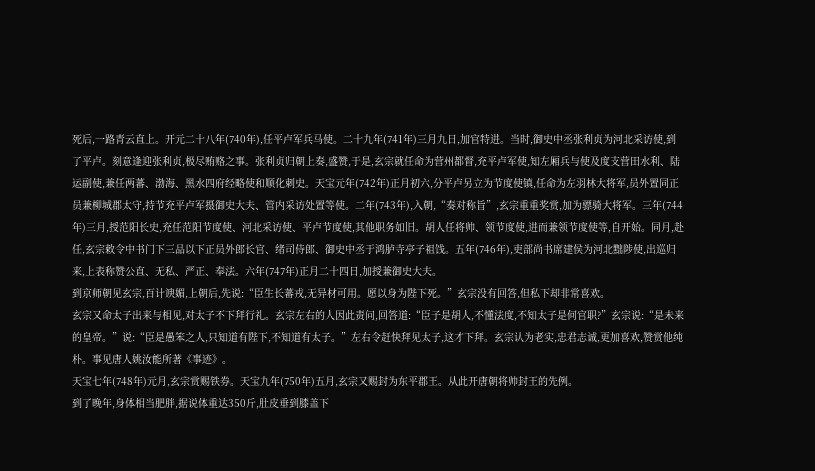死后,一路青云直上。开元二十八年(740年),任平卢军兵马使。二十九年(741年)三月九日,加官特进。当时,御史中丞张利贞为河北采访使,到了平卢。刻意逢迎张利贞,极尽贿赂之事。张利贞归朝上奏,盛赞,于是,玄宗就任命为营州都督,充平卢军使,知左厢兵与使及度支营田水利、陆运副使,兼任两蕃、渤海、黑水四府经略使和顺化刺史。天宝元年(742年)正月初六,分平卢另立为节度使镇,任命为左羽林大将军,员外置同正员兼柳城郡太守,持节充平卢军摄御史大夫、管内采访处置等使。二年(743年),入朝,“奏对称旨”,玄宗重重奖赏,加为骠骑大将军。三年(744年)三月,授范阳长史,充任范阳节度使、河北采访使、平卢节度使,其他职务如旧。胡人任将帅、领节度使,进而兼领节度使等,自开始。同月,赴任,玄宗敕令中书门下三品以下正员外郎长官、绪司侍郎、御史中丞于鸿胪寺亭子祖饯。五年(746年),吏部尚书席建侯为河北黜陟使,出巡归来,上表称赞公直、无私、严正、奉法。六年(747年)正月二十四日,加授兼御史大夫。
到京师朝见玄宗,百计谀媚,上朝后,先说:“臣生长蕃戎,无异材可用。愿以身为陛下死。”玄宗没有回答,但私下却非常喜欢。
玄宗又命太子出来与相见,对太子不下拜行礼。玄宗左右的人因此责问,回答道:“臣子是胡人,不懂法度,不知太子是何官职?”玄宗说:“是未来的皇帝。”说:“臣是愚笨之人,只知道有陛下,不知道有太子。”左右令赶快拜见太子,这才下拜。玄宗认为老实,忠君志诚,更加喜欢,赞赏他纯朴。事见唐人姚汝能所著《事迹》。
天宝七年(748年)元月,玄宗赏赐铁券。天宝九年(750年)五月,玄宗又赐封为东平郡王。从此开唐朝将帅封王的先例。
到了晚年,身体相当肥胖,据说体重达350斤,肚皮垂到膝盖下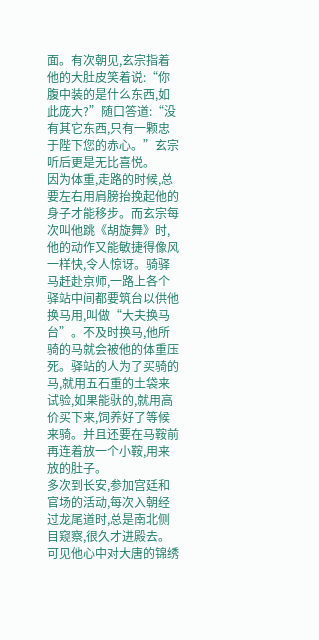面。有次朝见,玄宗指着他的大肚皮笑着说:“你腹中装的是什么东西,如此庞大?”随口答道:“没有其它东西,只有一颗忠于陛下您的赤心。”玄宗听后更是无比喜悦。
因为体重,走路的时候,总要左右用肩膀抬挽起他的身子才能移步。而玄宗每次叫他跳《胡旋舞》时,他的动作又能敏捷得像风一样快,令人惊讶。骑驿马赶赴京师,一路上各个驿站中间都要筑台以供他换马用,叫做“大夫换马台”。不及时换马,他所骑的马就会被他的体重压死。驿站的人为了买骑的马,就用五石重的土袋来试验,如果能驮的,就用高价买下来,饲养好了等候来骑。并且还要在马鞍前再连着放一个小鞍,用来放的肚子。
多次到长安,参加宫廷和官场的活动,每次入朝经过龙尾道时,总是南北侧目窥察,很久才进殿去。可见他心中对大唐的锦绣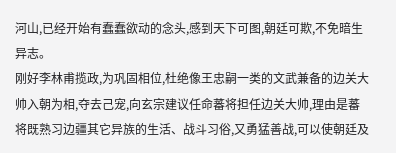河山,已经开始有蠢蠢欲动的念头,感到天下可图,朝廷可欺,不免暗生异志。
刚好李林甫揽政,为巩固相位,杜绝像王忠嗣一类的文武兼备的边关大帅入朝为相,夺去己宠,向玄宗建议任命蕃将担任边关大帅,理由是蕃将既熟习边疆其它异族的生活、战斗习俗,又勇猛善战,可以使朝廷及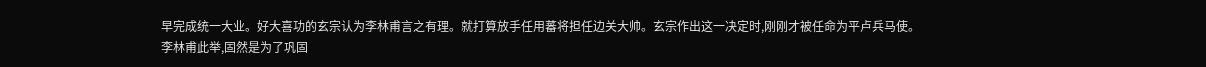早完成统一大业。好大喜功的玄宗认为李林甫言之有理。就打算放手任用蕃将担任边关大帅。玄宗作出这一决定时,刚刚才被任命为平卢兵马使。
李林甫此举,固然是为了巩固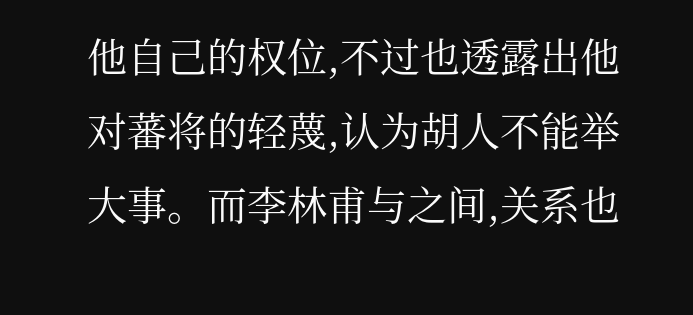他自己的权位,不过也透露出他对蕃将的轻蔑,认为胡人不能举大事。而李林甫与之间,关系也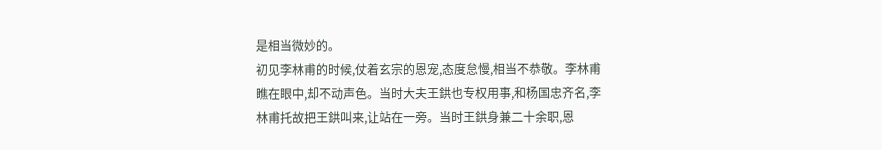是相当微妙的。
初见李林甫的时候,仗着玄宗的恩宠,态度怠慢,相当不恭敬。李林甫瞧在眼中,却不动声色。当时大夫王鉷也专权用事,和杨国忠齐名,李林甫托故把王鉷叫来,让站在一旁。当时王鉷身兼二十余职,恩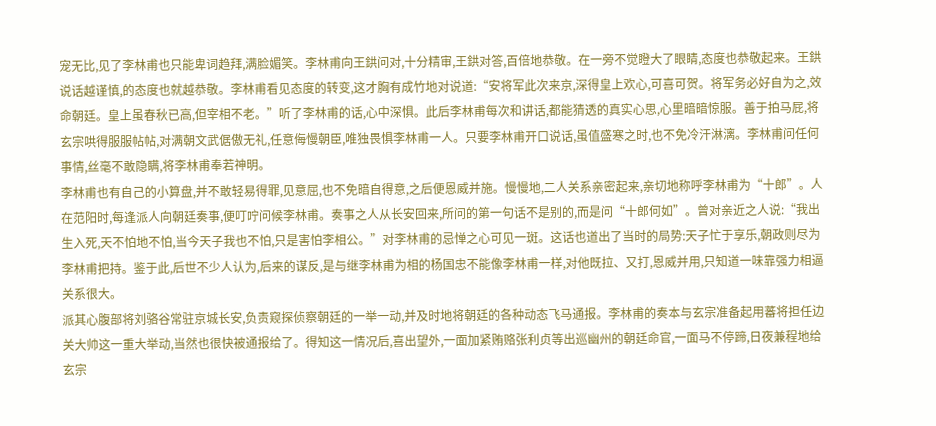宠无比,见了李林甫也只能卑词趋拜,满脸媚笑。李林甫向王鉷问对,十分精审,王鉷对答,百倍地恭敬。在一旁不觉瞪大了眼睛,态度也恭敬起来。王鉷说话越谨慎,的态度也就越恭敬。李林甫看见态度的转变,这才胸有成竹地对说道:“安将军此次来京,深得皇上欢心,可喜可贺。将军务必好自为之,效命朝廷。皇上虽春秋已高,但宰相不老。”听了李林甫的话,心中深惧。此后李林甫每次和讲话,都能猜透的真实心思,心里暗暗惊服。善于拍马屁,将玄宗哄得服服帖帖,对满朝文武倨傲无礼,任意侮慢朝臣,唯独畏惧李林甫一人。只要李林甫开口说话,虽值盛寒之时,也不免冷汗淋漓。李林甫问任何事情,丝毫不敢隐瞒,将李林甫奉若神明。
李林甫也有自己的小算盘,并不敢轻易得罪,见意屈,也不免暗自得意,之后便恩威并施。慢慢地,二人关系亲密起来,亲切地称呼李林甫为“十郎”。人在范阳时,每逢派人向朝廷奏事,便叮咛问候李林甫。奏事之人从长安回来,所问的第一句话不是别的,而是问“十郎何如”。曾对亲近之人说:“我出生入死,天不怕地不怕,当今天子我也不怕,只是害怕李相公。”对李林甫的忌惮之心可见一斑。这话也道出了当时的局势:天子忙于享乐,朝政则尽为李林甫把持。鉴于此,后世不少人认为,后来的谋反,是与继李林甫为相的杨国忠不能像李林甫一样,对他既拉、又打,恩威并用,只知道一味靠强力相逼关系很大。
派其心腹部将刘骆谷常驻京城长安,负责窥探侦察朝廷的一举一动,并及时地将朝廷的各种动态飞马通报。李林甫的奏本与玄宗准备起用蕃将担任边关大帅这一重大举动,当然也很快被通报给了。得知这一情况后,喜出望外,一面加紧贿赂张利贞等出巡幽州的朝廷命官,一面马不停蹄,日夜兼程地给玄宗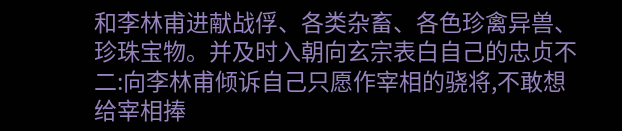和李林甫进献战俘、各类杂畜、各色珍禽异兽、珍珠宝物。并及时入朝向玄宗表白自己的忠贞不二:向李林甫倾诉自己只愿作宰相的骁将,不敢想给宰相捧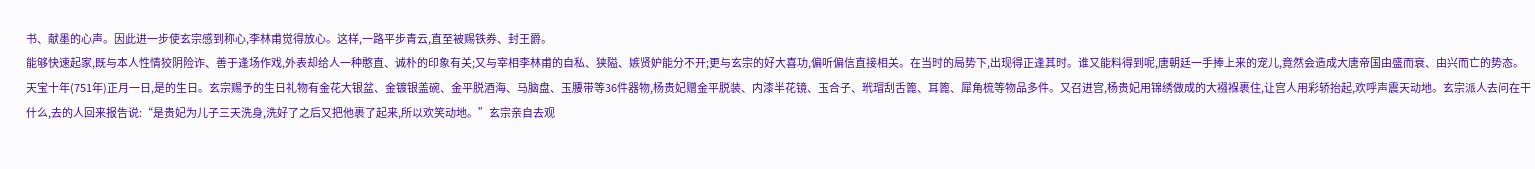书、献墨的心声。因此进一步使玄宗感到称心,李林甫觉得放心。这样,一路平步青云,直至被赐铁券、封王爵。
能够快速起家,既与本人性情狡阴险诈、善于逢场作戏,外表却给人一种憨直、诚朴的印象有关;又与宰相李林甫的自私、狭隘、嫉贤妒能分不开;更与玄宗的好大喜功,偏听偏信直接相关。在当时的局势下,出现得正逢其时。谁又能料得到呢,唐朝廷一手捧上来的宠儿,竟然会造成大唐帝国由盛而衰、由兴而亡的势态。
天宝十年(751年)正月一日,是的生日。玄宗赐予的生日礼物有金花大银盆、金镀银盖碗、金平脱酒海、马脑盘、玉腰带等36件器物,杨贵妃赠金平脱装、内漆半花镜、玉合子、玳瑁刮舌篦、耳篦、犀角梳等物品多件。又召进宫,杨贵妃用锦绣做成的大襁褓裹住,让宫人用彩轿抬起,欢呼声震天动地。玄宗派人去问在干什么,去的人回来报告说:“是贵妃为儿子三天洗身,洗好了之后又把他裹了起来,所以欢笑动地。”玄宗亲自去观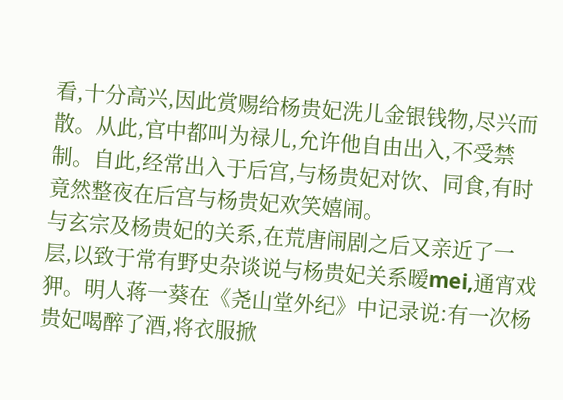看,十分高兴,因此赏赐给杨贵妃洗儿金银钱物,尽兴而散。从此,官中都叫为禄儿,允许他自由出入,不受禁制。自此,经常出入于后宫,与杨贵妃对饮、同食,有时竟然整夜在后宫与杨贵妃欢笑嬉闹。
与玄宗及杨贵妃的关系,在荒唐闹剧之后又亲近了一层,以致于常有野史杂谈说与杨贵妃关系暧mei,通宵戏狎。明人蒋一葵在《尧山堂外纪》中记录说:有一次杨贵妃喝醉了酒,将衣服掀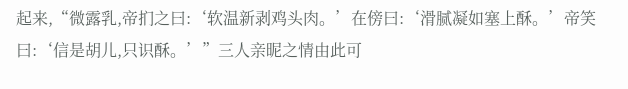起来,“微露乳,帝扪之曰:‘软温新剥鸡头肉。’在傍曰:‘滑腻凝如塞上酥。’帝笑曰:‘信是胡儿,只识酥。’”三人亲昵之情由此可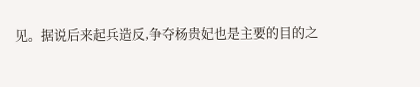见。据说后来起兵造反,争夺杨贵妃也是主要的目的之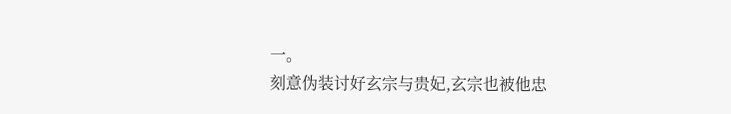一。
刻意伪装讨好玄宗与贵妃,玄宗也被他忠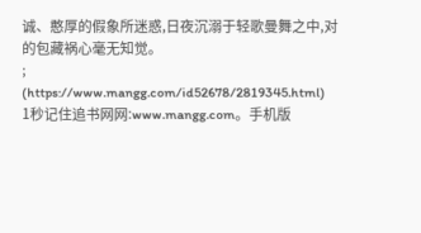诚、憨厚的假象所迷惑,日夜沉溺于轻歌曼舞之中,对的包藏祸心毫无知觉。
;
(https://www.mangg.com/id52678/2819345.html)
1秒记住追书网网:www.mangg.com。手机版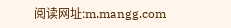阅读网址:m.mangg.com